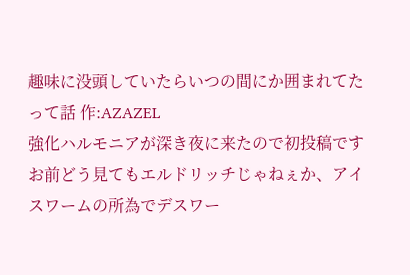趣味に没頭していたらいつの間にか囲まれてたって話 作:AZAZEL
強化ハルモニアが深き夜に来たので初投稿です
お前どう見てもエルドリッチじゃねぇか、アイスワームの所為でデスワー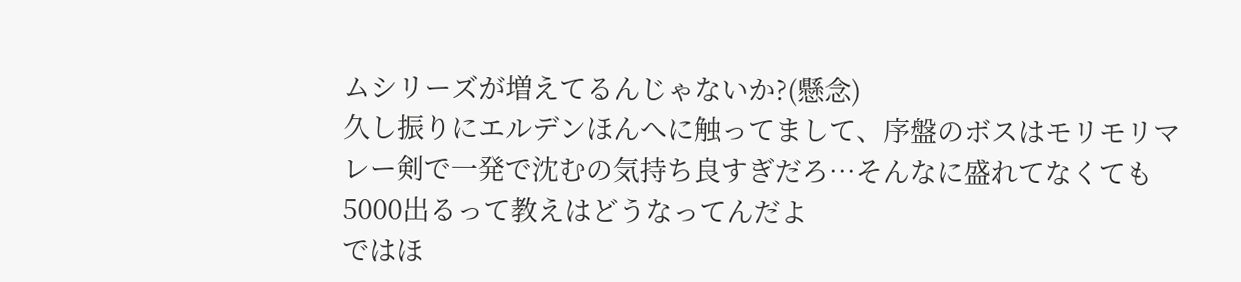ムシリーズが増えてるんじゃないか?(懸念)
久し振りにエルデンほんへに触ってまして、序盤のボスはモリモリマレー剣で一発で沈むの気持ち良すぎだろ…そんなに盛れてなくても5000出るって教えはどうなってんだよ
ではほ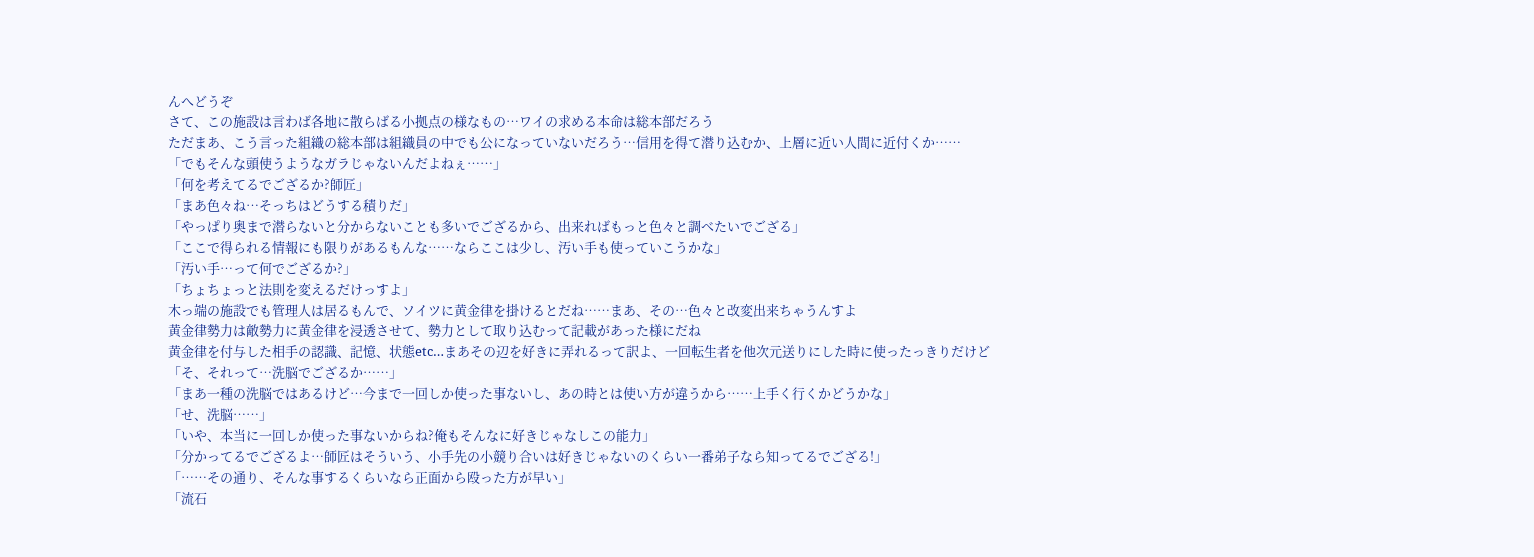んへどうぞ
さて、この施設は言わば各地に散らばる小拠点の様なもの…ワイの求める本命は総本部だろう
ただまあ、こう言った組織の総本部は組織員の中でも公になっていないだろう…信用を得て潜り込むか、上層に近い人間に近付くか……
「でもそんな頭使うようなガラじゃないんだよねぇ……」
「何を考えてるでござるか?師匠」
「まあ色々ね…そっちはどうする積りだ」
「やっぱり奥まで潜らないと分からないことも多いでござるから、出来ればもっと色々と調べたいでござる」
「ここで得られる情報にも限りがあるもんな……ならここは少し、汚い手も使っていこうかな」
「汚い手…って何でござるか?」
「ちょちょっと法則を変えるだけっすよ」
木っ端の施設でも管理人は居るもんで、ソイツに黄金律を掛けるとだね……まあ、その…色々と改変出来ちゃうんすよ
黄金律勢力は敵勢力に黄金律を浸透させて、勢力として取り込むって記載があった様にだね
黄金律を付与した相手の認識、記憶、状態etc…まあその辺を好きに弄れるって訳よ、一回転生者を他次元送りにした時に使ったっきりだけど
「そ、それって…洗脳でござるか……」
「まあ一種の洗脳ではあるけど…今まで一回しか使った事ないし、あの時とは使い方が違うから……上手く行くかどうかな」
「せ、洗脳……」
「いや、本当に一回しか使った事ないからね?俺もそんなに好きじゃなしこの能力」
「分かってるでござるよ…師匠はそういう、小手先の小競り合いは好きじゃないのくらい一番弟子なら知ってるでござる!」
「……その通り、そんな事するくらいなら正面から殴った方が早い」
「流石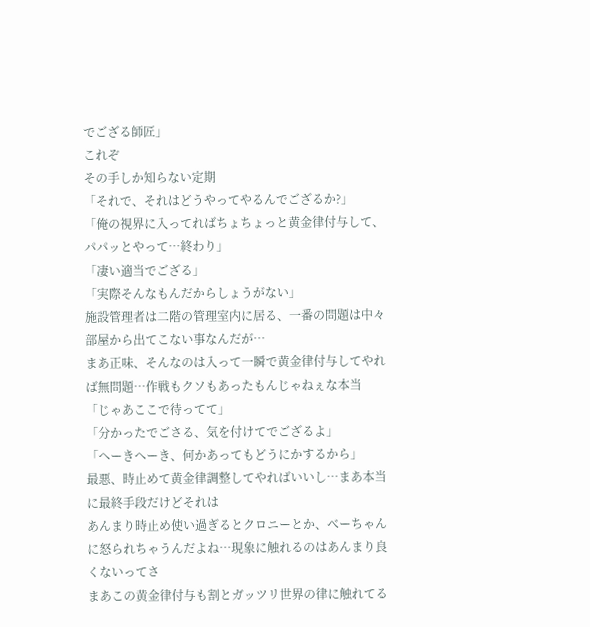でござる師匠」
これぞ
その手しか知らない定期
「それで、それはどうやってやるんでござるか?」
「俺の視界に入ってればちょちょっと黄金律付与して、パパッとやって…終わり」
「凄い適当でござる」
「実際そんなもんだからしょうがない」
施設管理者は二階の管理室内に居る、一番の問題は中々部屋から出てこない事なんだが…
まあ正味、そんなのは入って一瞬で黄金律付与してやれば無問題…作戦もクソもあったもんじゃねぇな本当
「じゃあここで待ってて」
「分かったでごさる、気を付けてでござるよ」
「へーきへーき、何かあってもどうにかするから」
最悪、時止めて黄金律調整してやればいいし…まあ本当に最終手段だけどそれは
あんまり時止め使い過ぎるとクロニーとか、べーちゃんに怒られちゃうんだよね…現象に触れるのはあんまり良くないってさ
まあこの黄金律付与も割とガッツリ世界の律に触れてる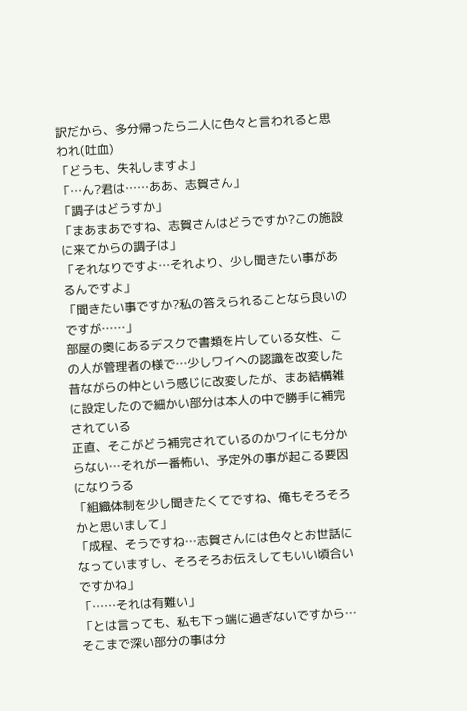訳だから、多分帰ったら二人に色々と言われると思われ(吐血)
「どうも、失礼しますよ」
「…ん?君は……ああ、志賀さん」
「調子はどうすか」
「まあまあですね、志賀さんはどうですか?この施設に来てからの調子は」
「それなりですよ…それより、少し聞きたい事があるんですよ」
「聞きたい事ですか?私の答えられることなら良いのですが……」
部屋の奥にあるデスクで書類を片している女性、この人が管理者の様で…少しワイへの認識を改変した
昔ながらの仲という感じに改変したが、まあ結構雑に設定したので細かい部分は本人の中で勝手に補完されている
正直、そこがどう補完されているのかワイにも分からない…それが一番怖い、予定外の事が起こる要因になりうる
「組織体制を少し聞きたくてですね、俺もそろそろかと思いまして」
「成程、そうですね…志賀さんには色々とお世話になっていますし、そろそろお伝えしてもいい頃合いですかね」
「……それは有難い」
「とは言っても、私も下っ端に過ぎないですから…そこまで深い部分の事は分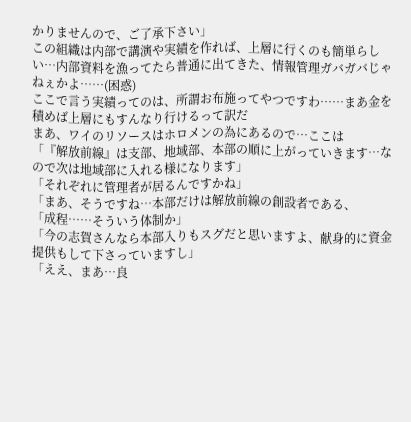かりませんので、ご了承下さい」
この組織は内部で講演や実績を作れば、上層に行くのも簡単らしい…内部資料を漁ってたら普通に出てきた、情報管理ガバガバじゃねぇかよ……(困惑)
ここで言う実績ってのは、所謂お布施ってやつですわ……まあ金を積めば上層にもすんなり行けるって訳だ
まあ、ワイのリソースはホロメンの為にあるので…ここは
「『解放前線』は支部、地域部、本部の順に上がっていきます…なので次は地域部に入れる様になります」
「それぞれに管理者が居るんですかね」
「まあ、そうですね…本部だけは解放前線の創設者である、
「成程……そういう体制か」
「今の志賀さんなら本部入りもスグだと思いますよ、献身的に資金提供もして下さっていますし」
「ええ、まあ…良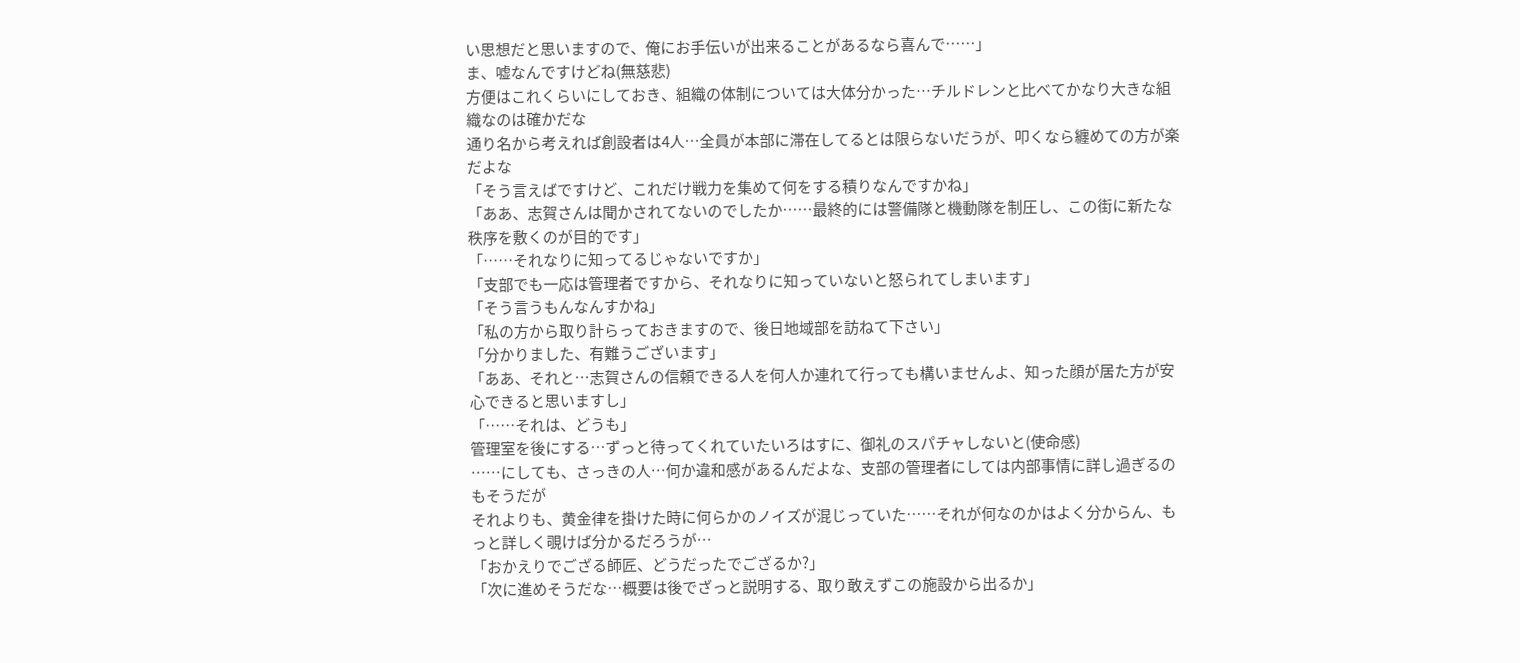い思想だと思いますので、俺にお手伝いが出来ることがあるなら喜んで……」
ま、嘘なんですけどね(無慈悲)
方便はこれくらいにしておき、組織の体制については大体分かった…チルドレンと比べてかなり大きな組織なのは確かだな
通り名から考えれば創設者は4人…全員が本部に滞在してるとは限らないだうが、叩くなら纏めての方が楽だよな
「そう言えばですけど、これだけ戦力を集めて何をする積りなんですかね」
「ああ、志賀さんは聞かされてないのでしたか……最終的には警備隊と機動隊を制圧し、この街に新たな秩序を敷くのが目的です」
「……それなりに知ってるじゃないですか」
「支部でも一応は管理者ですから、それなりに知っていないと怒られてしまいます」
「そう言うもんなんすかね」
「私の方から取り計らっておきますので、後日地域部を訪ねて下さい」
「分かりました、有難うございます」
「ああ、それと…志賀さんの信頼できる人を何人か連れて行っても構いませんよ、知った顔が居た方が安心できると思いますし」
「……それは、どうも」
管理室を後にする…ずっと待ってくれていたいろはすに、御礼のスパチャしないと(使命感)
……にしても、さっきの人…何か違和感があるんだよな、支部の管理者にしては内部事情に詳し過ぎるのもそうだが
それよりも、黄金律を掛けた時に何らかのノイズが混じっていた……それが何なのかはよく分からん、もっと詳しく覗けば分かるだろうが…
「おかえりでござる師匠、どうだったでござるか?」
「次に進めそうだな…概要は後でざっと説明する、取り敢えずこの施設から出るか」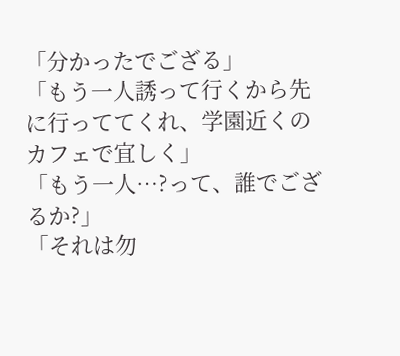「分かったでござる」
「もう一人誘って行くから先に行っててくれ、学園近くのカフェで宜しく」
「もう一人…?って、誰でござるか?」
「それは勿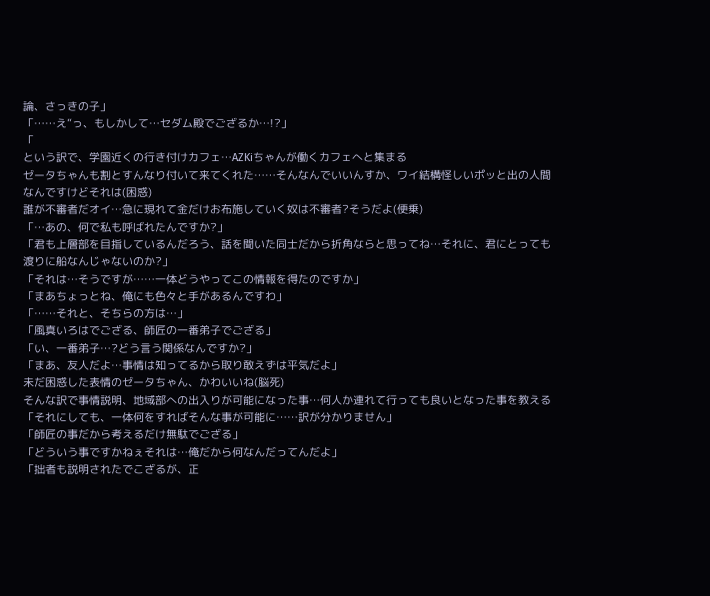論、さっきの子」
「……え”っ、もしかして…セダム殿でござるか…!?」
「
という訳で、学園近くの行き付けカフェ…AZKiちゃんが働くカフェへと集まる
ゼータちゃんも割とすんなり付いて来てくれた……そんなんでいいんすか、ワイ結構怪しいポッと出の人間なんですけどそれは(困惑)
誰が不審者だオイ…急に現れて金だけお布施していく奴は不審者?そうだよ(便乗)
「…あの、何で私も呼ばれたんですか?」
「君も上層部を目指しているんだろう、話を聞いた同士だから折角ならと思ってね…それに、君にとっても渡りに船なんじゃないのか?」
「それは…そうですが……一体どうやってこの情報を得たのですか」
「まあちょっとね、俺にも色々と手があるんですわ」
「……それと、そちらの方は…」
「風真いろはでござる、師匠の一番弟子でござる」
「い、一番弟子…?どう言う関係なんですか?」
「まあ、友人だよ…事情は知ってるから取り敢えずは平気だよ」
未だ困惑した表情のゼータちゃん、かわいいね(脳死)
そんな訳で事情説明、地域部への出入りが可能になった事…何人か連れて行っても良いとなった事を教える
「それにしても、一体何をすればそんな事が可能に……訳が分かりません」
「師匠の事だから考えるだけ無駄でござる」
「どういう事ですかねぇそれは…俺だから何なんだってんだよ」
「拙者も説明されたでこざるが、正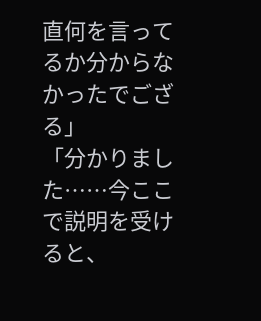直何を言ってるか分からなかったでござる」
「分かりました……今ここで説明を受けると、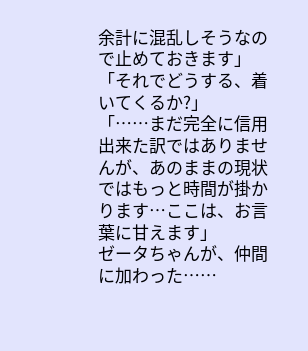余計に混乱しそうなので止めておきます」
「それでどうする、着いてくるか?」
「……まだ完全に信用出来た訳ではありませんが、あのままの現状ではもっと時間が掛かります…ここは、お言葉に甘えます」
ゼータちゃんが、仲間に加わった……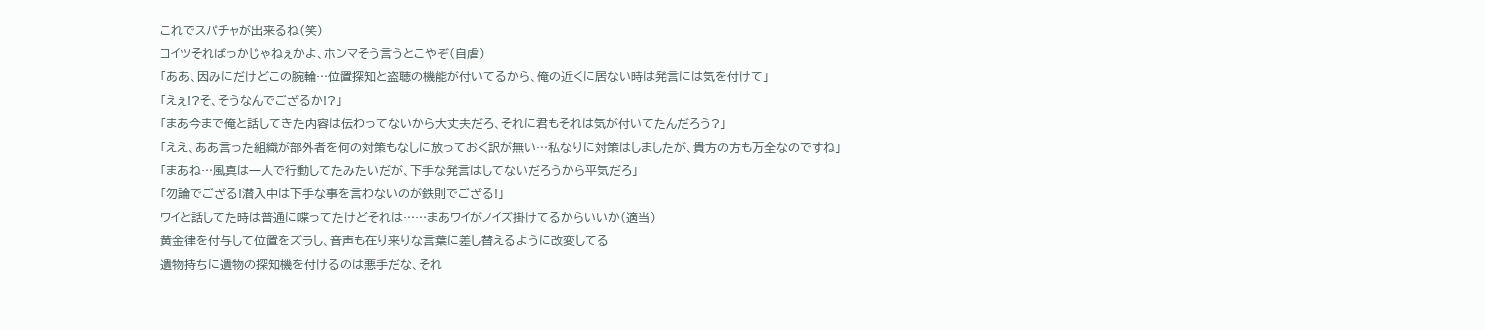これでスパチャが出来るね(笑)
コイツそればっかじゃねぇかよ、ホンマそう言うとこやぞ(自虐)
「ああ、因みにだけどこの腕輪…位置探知と盗聴の機能が付いてるから、俺の近くに居ない時は発言には気を付けて」
「えぇ!?そ、そうなんでござるか!?」
「まあ今まで俺と話してきた内容は伝わってないから大丈夫だろ、それに君もそれは気が付いてたんだろう?」
「ええ、ああ言った組織が部外者を何の対策もなしに放っておく訳が無い…私なりに対策はしましたが、貴方の方も万全なのですね」
「まあね…風真は一人で行動してたみたいだが、下手な発言はしてないだろうから平気だろ」
「勿論でござる!潜入中は下手な事を言わないのが鉄則でござる!」
ワイと話してた時は普通に喋ってたけどそれは……まあワイがノイズ掛けてるからいいか(適当)
黄金律を付与して位置をズラし、音声も在り来りな言葉に差し替えるように改変してる
遺物持ちに遺物の探知機を付けるのは悪手だな、それ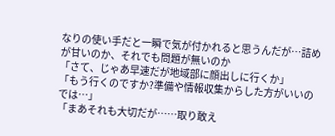なりの使い手だと一瞬で気が付かれると思うんだが…詰めが甘いのか、それでも問題が無いのか
「さて、じゃあ早速だが地域部に顔出しに行くか」
「もう行くのですか?準備や情報収集からした方がいいのでは…」
「まあそれも大切だが……取り敢え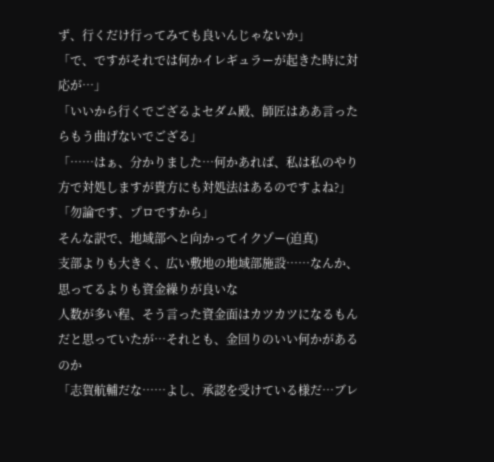ず、行くだけ行ってみても良いんじゃないか」
「で、ですがそれでは何かイレギュラーが起きた時に対応が…」
「いいから行くでござるよセダム殿、師匠はああ言ったらもう曲げないでござる」
「……はぁ、分かりました…何かあれば、私は私のやり方で対処しますが貴方にも対処法はあるのですよね?」
「勿論です、プロですから」
そんな訳で、地域部へと向かってイクゾー(迫真)
支部よりも大きく、広い敷地の地域部施設……なんか、思ってるよりも資金繰りが良いな
人数が多い程、そう言った資金面はカツカツになるもんだと思っていたが…それとも、金回りのいい何かがあるのか
「志賀航輔だな……よし、承認を受けている様だ…ブレ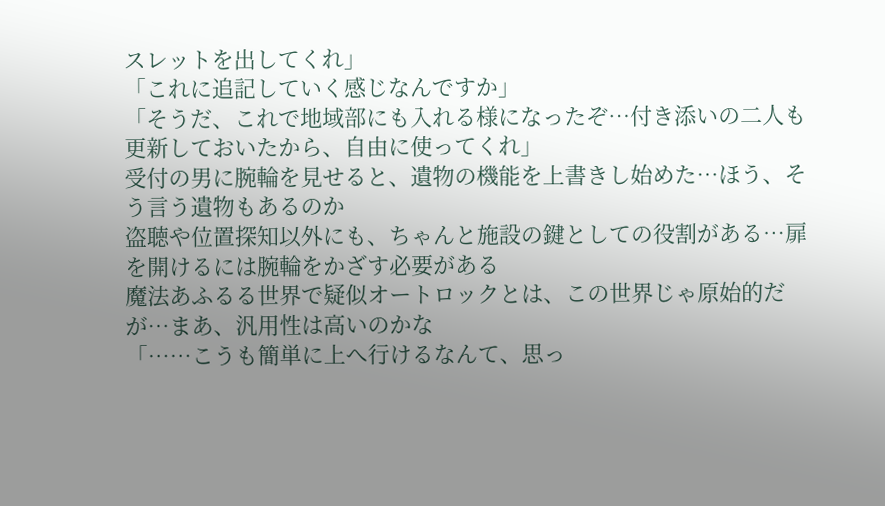スレットを出してくれ」
「これに追記していく感じなんですか」
「そうだ、これで地域部にも入れる様になったぞ…付き添いの二人も更新しておいたから、自由に使ってくれ」
受付の男に腕輪を見せると、遺物の機能を上書きし始めた…ほう、そう言う遺物もあるのか
盗聴や位置探知以外にも、ちゃんと施設の鍵としての役割がある…扉を開けるには腕輪をかざす必要がある
魔法あふるる世界で疑似オートロックとは、この世界じゃ原始的だが…まあ、汎用性は高いのかな
「……こうも簡単に上へ行けるなんて、思っ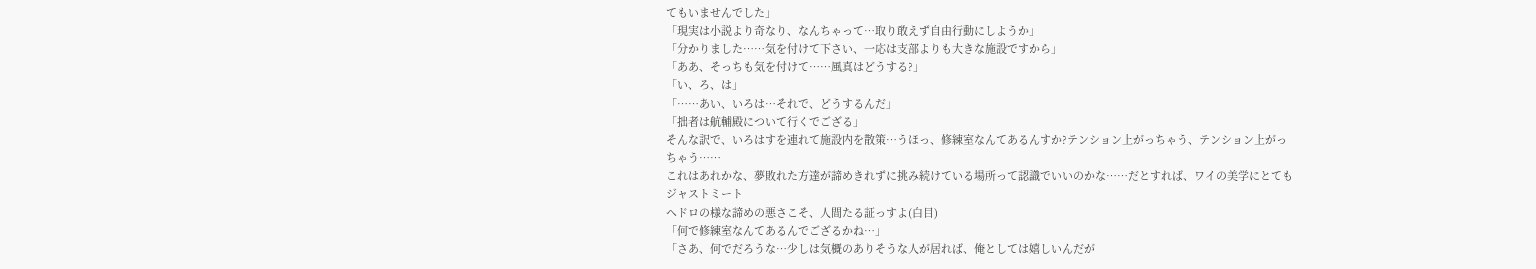てもいませんでした」
「現実は小説より奇なり、なんちゃって…取り敢えず自由行動にしようか」
「分かりました……気を付けて下さい、一応は支部よりも大きな施設ですから」
「ああ、そっちも気を付けて……風真はどうする?」
「い、ろ、は」
「……あい、いろは…それで、どうするんだ」
「拙者は航輔殿について行くでござる」
そんな訳で、いろはすを連れて施設内を散策…うほっ、修練室なんてあるんすか?テンション上がっちゃう、テンション上がっちゃう……
これはあれかな、夢敗れた方達が諦めきれずに挑み続けている場所って認識でいいのかな……だとすれば、ワイの美学にとてもジャストミート
ヘドロの様な諦めの悪さこそ、人間たる証っすよ(白目)
「何で修練室なんてあるんでござるかね…」
「さあ、何でだろうな…少しは気概のありそうな人が居れば、俺としては嬉しいんだが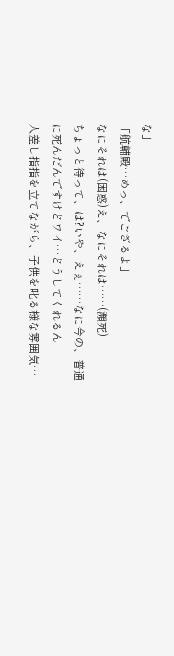な」
「航輔殿…めっ、でござるよ」
なにそれは(困惑)え、なにそれは……(瀕死)
ちょっと待って、は?いや、えぇ……なに今の、普通に死んだんですけどワイ…どうしてくれるん
人差し指指を立てながら、子供を叱る様な雰囲気…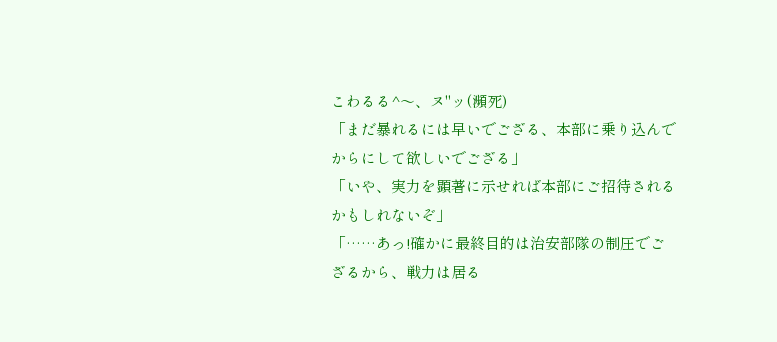こわるる^〜、ヌ"ッ(瀕死)
「まだ暴れるには早いでござる、本部に乗り込んでからにして欲しいでござる」
「いや、実力を顕著に示せれば本部にご招待されるかもしれないぞ」
「……あっ!確かに最終目的は治安部隊の制圧でござるから、戦力は居る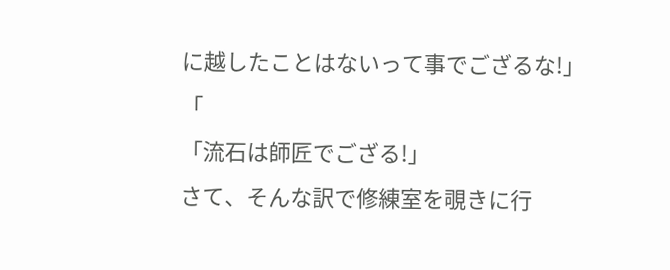に越したことはないって事でござるな!」
「
「流石は師匠でござる!」
さて、そんな訳で修練室を覗きに行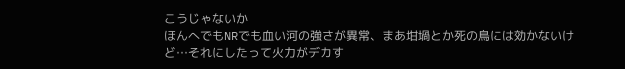こうじゃないか
ほんへでもNRでも血い河の強さが異常、まあ坩堝とか死の鳥には効かないけど…それにしたって火力がデカす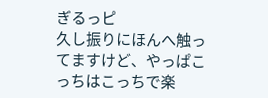ぎるっピ
久し振りにほんへ触ってますけど、やっぱこっちはこっちで楽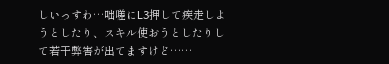しいっすわ…咄嗟にL3押して疾走しようとしたり、スキル使おうとしたりして若干弊害が出てますけど……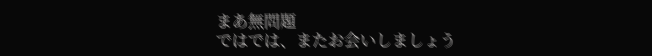まあ無問題
ではでは、またお会いしましょう